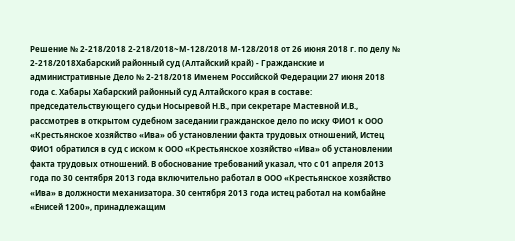Решение № 2-218/2018 2-218/2018~М-128/2018 М-128/2018 от 26 июня 2018 г. по делу № 2-218/2018Хабарский районный суд (Алтайский край) - Гражданские и административные Дело № 2-218/2018 Именем Российской Федерации 27 июня 2018 года с. Хабары Хабарский районный суд Алтайского края в составе: председательствующего судьи Носыревой Н.В., при секретаре Мастевной И.В., рассмотрев в открытом судебном заседании гражданское дело по иску ФИО1 к ООО «Крестьянское хозяйство «Ива» об установлении факта трудовых отношений, Истец ФИО1 обратился в суд с иском к ООО «Крестьянское хозяйство «Ива» об установлении факта трудовых отношений. В обоснование требований указал, что с 01 апреля 2013 года по 30 сентября 2013 года включительно работал в ООО «Крестьянское хозяйство «Ива» в должности механизатора. 30 сентября 2013 года истец работал на комбайне «Енисей 1200», принадлежащим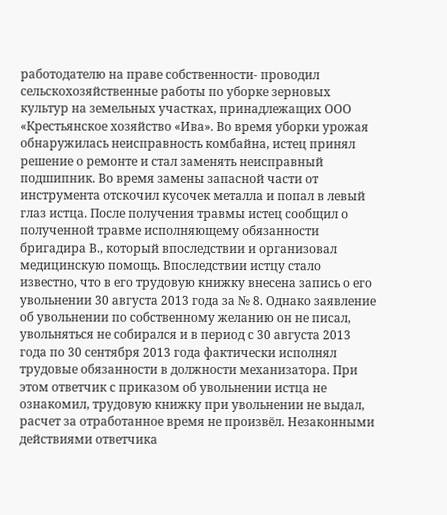работодателю на праве собственности- проводил сельскохозяйственные работы по уборке зерновых культур на земельных участках, принадлежащих ООО «Крестьянское хозяйство «Ива». Во время уборки урожая обнаружилась неисправность комбайна, истец принял решение о ремонте и стал заменять неисправный подшипник. Во время замены запасной части от инструмента отскочил кусочек металла и попал в левый глаз истца. После получения травмы истец сообщил о полученной травме исполняющему обязанности бригадира В., который впоследствии и организовал медицинскую помощь. Впоследствии истцу стало известно, что в его трудовую книжку внесена запись о его увольнении 30 августа 2013 года за № 8. Однако заявление об увольнении по собственному желанию он не писал, увольняться не собирался и в период с 30 августа 2013 года по 30 сентября 2013 года фактически исполнял трудовые обязанности в должности механизатора. При этом ответчик с приказом об увольнении истца не ознакомил, трудовую книжку при увольнении не выдал, расчет за отработанное время не произвёл. Незаконными действиями ответчика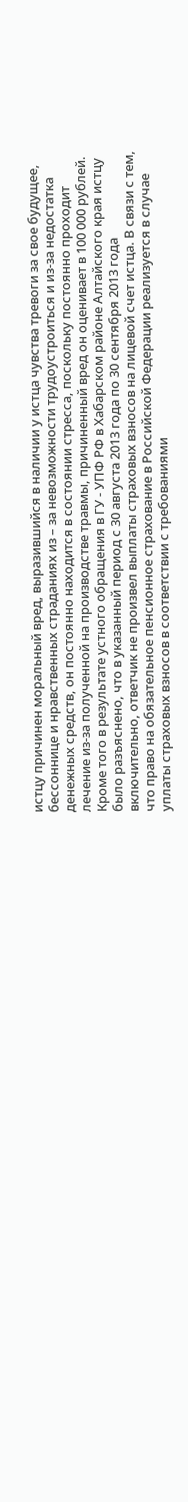истцу причинен моральный вред, выразившийся в наличии у истца чувства тревоги за свое будущее, бессоннице и нравственных страданиях из – за невозможности трудоустроиться и из-за недостатка денежных средств, он постоянно находится в состоянии стресса, поскольку постоянно проходит лечение из-за полученной на производстве травмы, причиненный вред он оценивает в 100 000 рублей. Кроме того в результате устного обращения в ГУ - УПФ РФ в Хабарском районе Алтайского края истцу было разъяснено, что в указанный период с 30 августа 2013 года по 30 сентября 2013 года включительно, ответчик не произвел выплаты страховых взносов на лицевой счет истца. В связи с тем, что право на обязательное пенсионное страхование в Российской Федерации реализуется в случае уплаты страховых взносов в соответствии с требованиями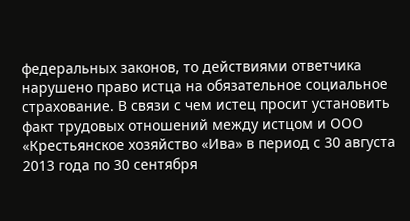федеральных законов, то действиями ответчика нарушено право истца на обязательное социальное страхование. В связи с чем истец просит установить факт трудовых отношений между истцом и ООО «Крестьянское хозяйство «Ива» в период с 30 августа 2013 года по 30 сентября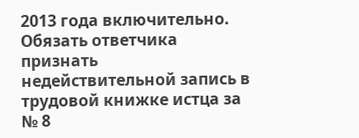2013 года включительно. Обязать ответчика признать недействительной запись в трудовой книжке истца за № 8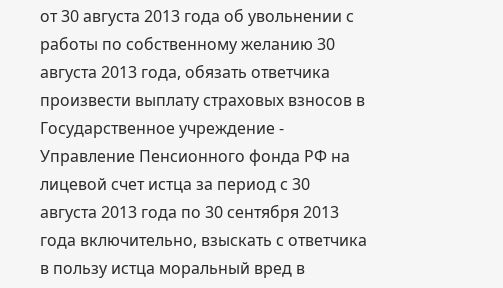от 30 августа 2013 года об увольнении с работы по собственному желанию 30 августа 2013 года, обязать ответчика произвести выплату страховых взносов в Государственное учреждение - Управление Пенсионного фонда РФ на лицевой счет истца за период с 30 августа 2013 года по 30 сентября 2013 года включительно, взыскать с ответчика в пользу истца моральный вред в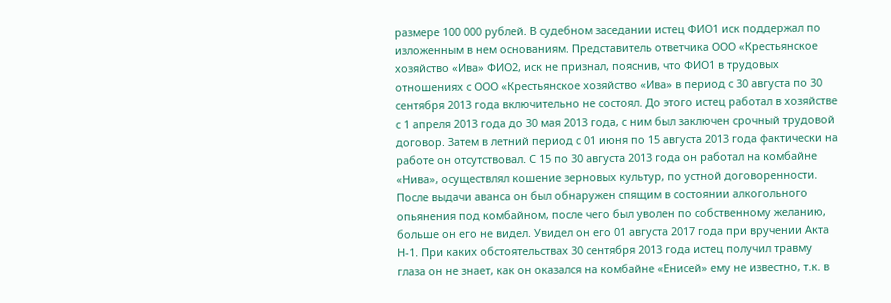размере 100 000 рублей. В судебном заседании истец ФИО1 иск поддержал по изложенным в нем основаниям. Представитель ответчика ООО «Крестьянское хозяйство «Ива» ФИО2, иск не признал, пояснив, что ФИО1 в трудовых отношениях с ООО «Крестьянское хозяйство «Ива» в период с 30 августа по 30 сентября 2013 года включительно не состоял. До этого истец работал в хозяйстве с 1 апреля 2013 года до 30 мая 2013 года, с ним был заключен срочный трудовой договор. Затем в летний период с 01 июня по 15 августа 2013 года фактически на работе он отсутствовал. С 15 по 30 августа 2013 года он работал на комбайне «Нива», осуществлял кошение зерновых культур, по устной договоренности. После выдачи аванса он был обнаружен спящим в состоянии алкогольного опьянения под комбайном, после чего был уволен по собственному желанию, больше он его не видел. Увидел он его 01 августа 2017 года при вручении Акта Н-1. При каких обстоятельствах 30 сентября 2013 года истец получил травму глаза он не знает, как он оказался на комбайне «Енисей» ему не известно, т.к. в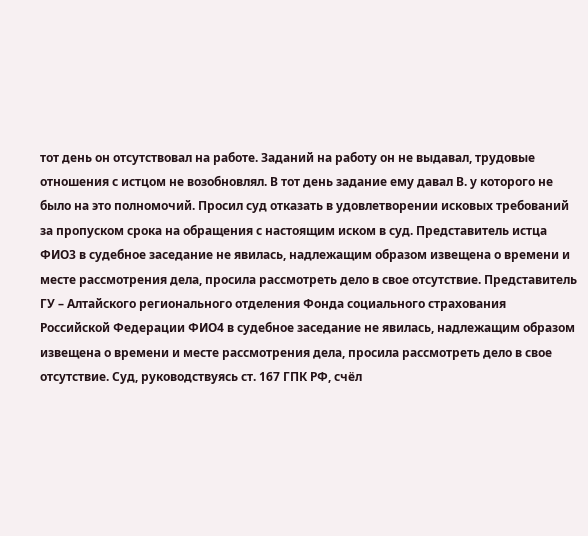тот день он отсутствовал на работе. Заданий на работу он не выдавал, трудовые отношения с истцом не возобновлял. В тот день задание ему давал В. у которого не было на это полномочий. Просил суд отказать в удовлетворении исковых требований за пропуском срока на обращения с настоящим иском в суд. Представитель истца ФИО3 в судебное заседание не явилась, надлежащим образом извещена о времени и месте рассмотрения дела, просила рассмотреть дело в свое отсутствие. Представитель ГУ – Алтайского регионального отделения Фонда социального страхования Российской Федерации ФИО4 в судебное заседание не явилась, надлежащим образом извещена о времени и месте рассмотрения дела, просила рассмотреть дело в свое отсутствие. Суд, руководствуясь ст. 167 ГПК РФ, счёл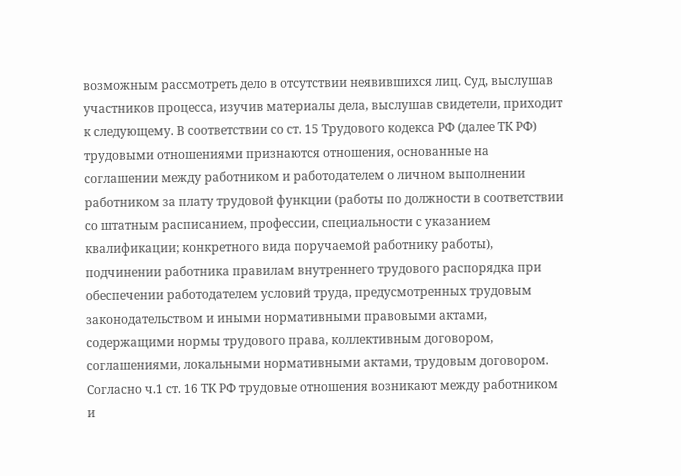возможным рассмотреть дело в отсутствии неявившихся лиц. Суд, выслушав участников процесса, изучив материалы дела, выслушав свидетели, приходит к следующему. В соответствии со ст. 15 Трудового кодекса РФ (далее ТК РФ) трудовыми отношениями признаются отношения, основанные на соглашении между работником и работодателем о личном выполнении работником за плату трудовой функции (работы по должности в соответствии со штатным расписанием, профессии, специальности с указанием квалификации; конкретного вида поручаемой работнику работы), подчинении работника правилам внутреннего трудового распорядка при обеспечении работодателем условий труда, предусмотренных трудовым законодательством и иными нормативными правовыми актами, содержащими нормы трудового права, коллективным договором, соглашениями, локальными нормативными актами, трудовым договором. Согласно ч.1 ст. 16 ТК РФ трудовые отношения возникают между работником и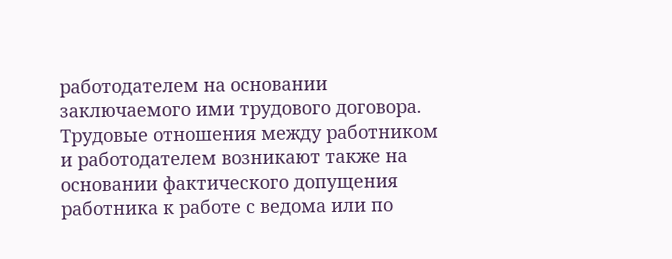работодателем на основании заключаемого ими трудового договора. Трудовые отношения между работником и работодателем возникают также на основании фактического допущения работника к работе с ведома или по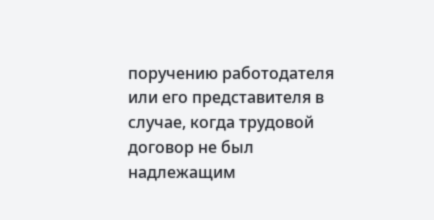поручению работодателя или его представителя в случае, когда трудовой договор не был надлежащим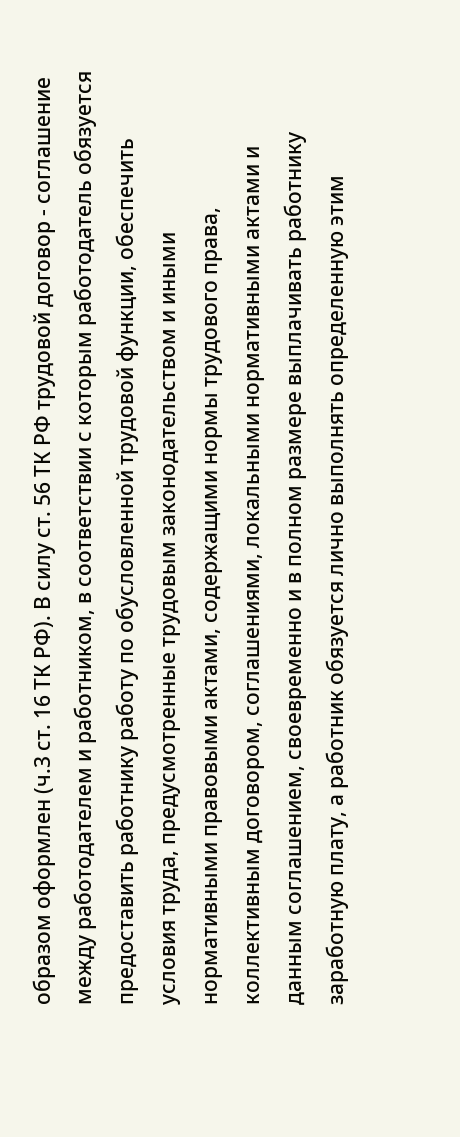образом оформлен (ч.3 ст. 16 ТК РФ). В силу ст. 56 ТК РФ трудовой договор - соглашение между работодателем и работником, в соответствии с которым работодатель обязуется предоставить работнику работу по обусловленной трудовой функции, обеспечить условия труда, предусмотренные трудовым законодательством и иными нормативными правовыми актами, содержащими нормы трудового права, коллективным договором, соглашениями, локальными нормативными актами и данным соглашением, своевременно и в полном размере выплачивать работнику заработную плату, а работник обязуется лично выполнять определенную этим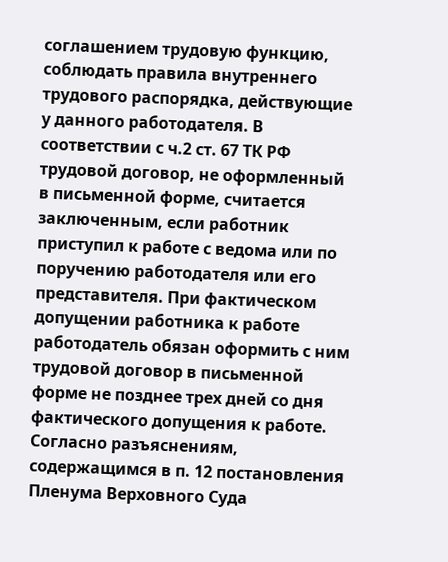соглашением трудовую функцию, соблюдать правила внутреннего трудового распорядка, действующие у данного работодателя. В соответствии с ч.2 ст. 67 ТК РФ трудовой договор, не оформленный в письменной форме, считается заключенным, если работник приступил к работе с ведома или по поручению работодателя или его представителя. При фактическом допущении работника к работе работодатель обязан оформить с ним трудовой договор в письменной форме не позднее трех дней со дня фактического допущения к работе. Согласно разъяснениям, содержащимся в п. 12 постановления Пленума Верховного Суда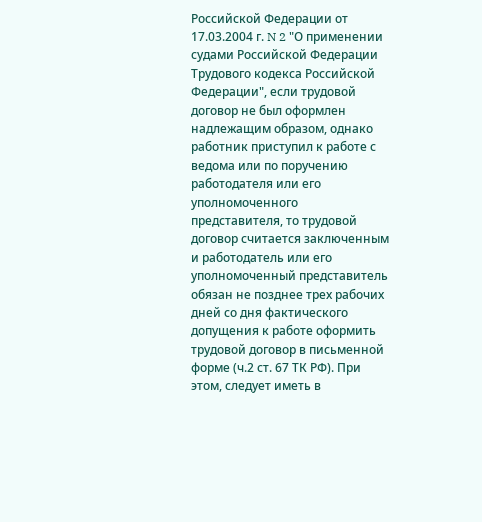Российской Федерации от 17.03.2004 г. N 2 "О применении судами Российской Федерации Трудового кодекса Российской Федерации", если трудовой договор не был оформлен надлежащим образом, однако работник приступил к работе с ведома или по поручению работодателя или его уполномоченного представителя, то трудовой договор считается заключенным и работодатель или его уполномоченный представитель обязан не позднее трех рабочих дней со дня фактического допущения к работе оформить трудовой договор в письменной форме (ч.2 ст. 67 ТК РФ). При этом, следует иметь в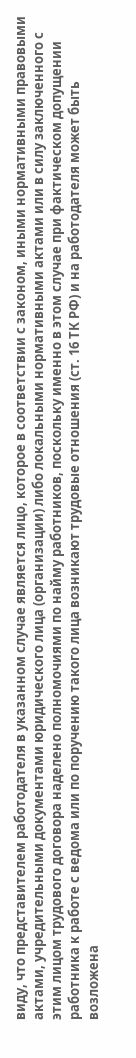виду, что представителем работодателя в указанном случае является лицо, которое в соответствии с законом, иными нормативными правовыми актами, учредительными документами юридического лица (организации) либо локальными нормативными актами или в силу заключенного с этим лицом трудового договора наделено полномочиями по найму работников, поскольку именно в этом случае при фактическом допущении работника к работе с ведома или по поручению такого лица возникают трудовые отношения (ст. 16 ТК РФ) и на работодателя может быть возложена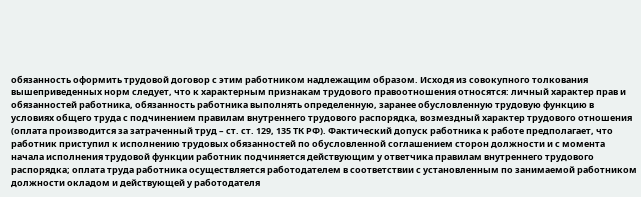обязанность оформить трудовой договор с этим работником надлежащим образом. Исходя из совокупного толкования вышеприведенных норм следует, что к характерным признакам трудового правоотношения относятся: личный характер прав и обязанностей работника, обязанность работника выполнять определенную, заранее обусловленную трудовую функцию в условиях общего труда с подчинением правилам внутреннего трудового распорядка, возмездный характер трудового отношения (оплата производится за затраченный труд – ст. ст. 129, 135 ТК РФ). Фактический допуск работника к работе предполагает, что работник приступил к исполнению трудовых обязанностей по обусловленной соглашением сторон должности и с момента начала исполнения трудовой функции работник подчиняется действующим у ответчика правилам внутреннего трудового распорядка; оплата труда работника осуществляется работодателем в соответствии с установленным по занимаемой работником должности окладом и действующей у работодателя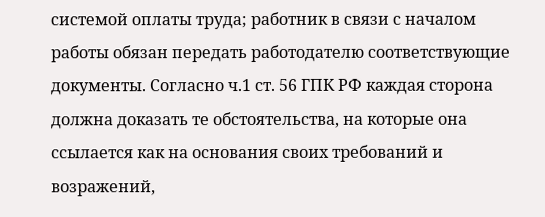системой оплаты труда; работник в связи с началом работы обязан передать работодателю соответствующие документы. Согласно ч.1 ст. 56 ГПК РФ каждая сторона должна доказать те обстоятельства, на которые она ссылается как на основания своих требований и возражений,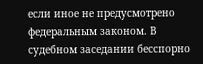если иное не предусмотрено федеральным законом. В судебном заседании бесспорно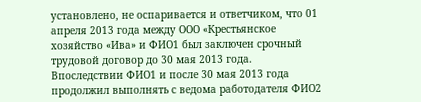установлено, не оспаривается и ответчиком, что 01 апреля 2013 года между ООО «Крестьянское хозяйство «Ива» и ФИО1 был заключен срочный трудовой договор до 30 мая 2013 года. Впоследствии ФИО1 и после 30 мая 2013 года продолжил выполнять с ведома работодателя ФИО2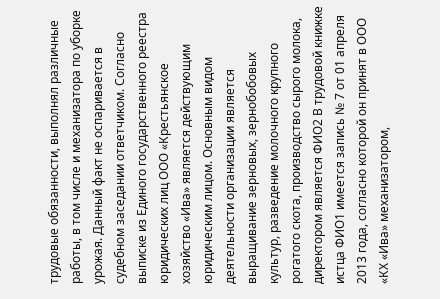трудовые обязанности, выполнял различные работы, в том числе и механизатора по уборке урожая. Данный факт не оспаривается в судебном заседании ответчиком. Согласно выписке из Единого государственного реестра юридических лиц ООО «Крестьянское хозяйство «Ива» является действующим юридическим лицом. Основным видом деятельности организации является выращивание зерновых, зернобобовых культур, разведение молочного крупного рогатого скота, производство сырого молока, директором является ФИО2 В трудовой книжке истца ФИО1 имеется запись № 7 от 01 апреля 2013 года, согласно которой он принят в ООО «КХ «Ива» механизатором,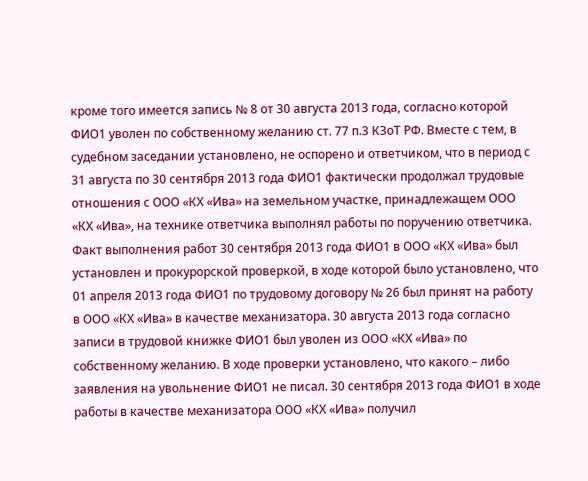кроме того имеется запись № 8 от 30 августа 2013 года, согласно которой ФИО1 уволен по собственному желанию ст. 77 п.3 КЗоТ РФ. Вместе с тем, в судебном заседании установлено, не оспорено и ответчиком, что в период с 31 августа по 30 сентября 2013 года ФИО1 фактически продолжал трудовые отношения с ООО «КХ «Ива» на земельном участке, принадлежащем ООО «КХ «Ива», на технике ответчика выполнял работы по поручению ответчика. Факт выполнения работ 30 сентября 2013 года ФИО1 в ООО «КХ «Ива» был установлен и прокурорской проверкой, в ходе которой было установлено, что 01 апреля 2013 года ФИО1 по трудовому договору № 26 был принят на работу в ООО «КХ «Ива» в качестве механизатора. 30 августа 2013 года согласно записи в трудовой книжке ФИО1 был уволен из ООО «КХ «Ива» по собственному желанию. В ходе проверки установлено, что какого – либо заявления на увольнение ФИО1 не писал. 30 сентября 2013 года ФИО1 в ходе работы в качестве механизатора ООО «КХ «Ива» получил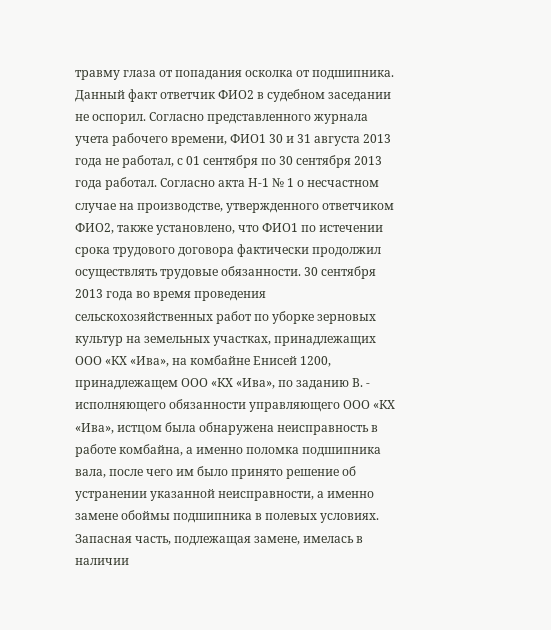травму глаза от попадания осколка от подшипника. Данный факт ответчик ФИО2 в судебном заседании не оспорил. Согласно представленного журнала учета рабочего времени, ФИО1 30 и 31 августа 2013 года не работал, с 01 сентября по 30 сентября 2013 года работал. Согласно акта Н-1 № 1 о несчастном случае на производстве, утвержденного ответчиком ФИО2, также установлено, что ФИО1 по истечении срока трудового договора фактически продолжил осуществлять трудовые обязанности. 30 сентября 2013 года во время проведения сельскохозяйственных работ по уборке зерновых культур на земельных участках, принадлежащих ООО «КХ «Ива», на комбайне Енисей 1200, принадлежащем ООО «КХ «Ива», по заданию В. - исполняющего обязанности управляющего ООО «КХ «Ива», истцом была обнаружена неисправность в работе комбайна, а именно поломка подшипника вала, после чего им было принято решение об устранении указанной неисправности, а именно замене обоймы подшипника в полевых условиях. Запасная часть, подлежащая замене, имелась в наличии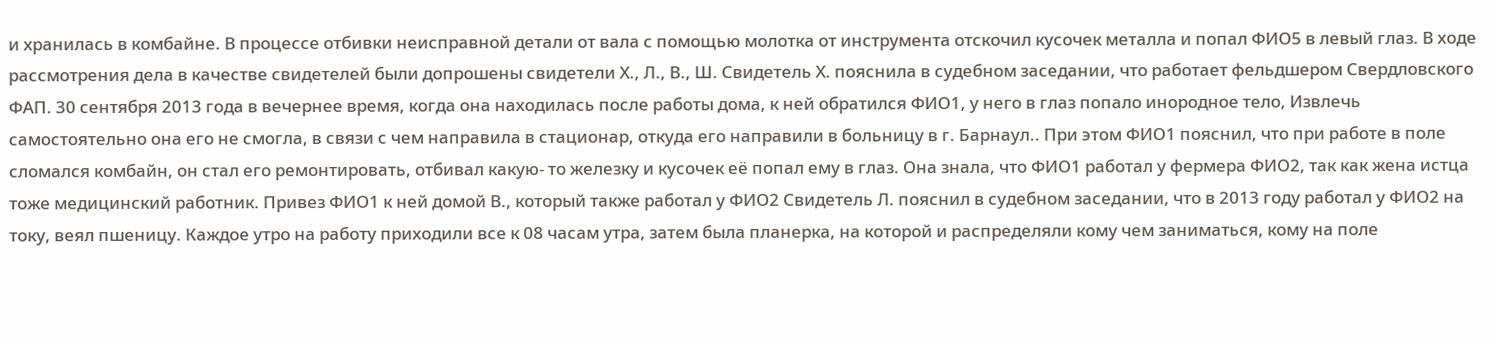и хранилась в комбайне. В процессе отбивки неисправной детали от вала с помощью молотка от инструмента отскочил кусочек металла и попал ФИО5 в левый глаз. В ходе рассмотрения дела в качестве свидетелей были допрошены свидетели Х., Л., В., Ш. Свидетель Х. пояснила в судебном заседании, что работает фельдшером Свердловского ФАП. 30 сентября 2013 года в вечернее время, когда она находилась после работы дома, к ней обратился ФИО1, у него в глаз попало инородное тело, Извлечь самостоятельно она его не смогла, в связи с чем направила в стационар, откуда его направили в больницу в г. Барнаул.. При этом ФИО1 пояснил, что при работе в поле сломался комбайн, он стал его ремонтировать, отбивал какую- то железку и кусочек её попал ему в глаз. Она знала, что ФИО1 работал у фермера ФИО2, так как жена истца тоже медицинский работник. Привез ФИО1 к ней домой В., который также работал у ФИО2 Свидетель Л. пояснил в судебном заседании, что в 2013 году работал у ФИО2 на току, веял пшеницу. Каждое утро на работу приходили все к 08 часам утра, затем была планерка, на которой и распределяли кому чем заниматься, кому на поле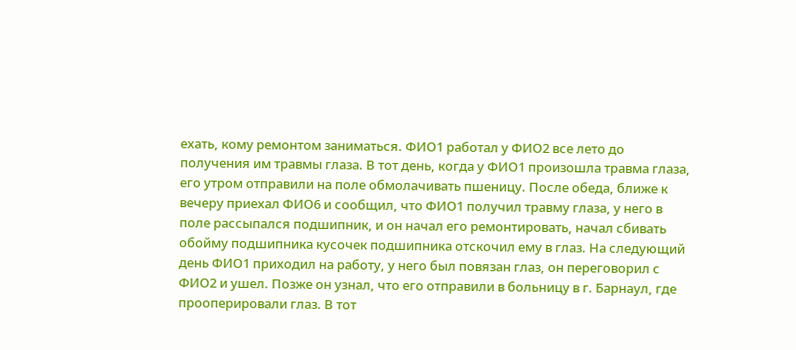ехать, кому ремонтом заниматься. ФИО1 работал у ФИО2 все лето до получения им травмы глаза. В тот день, когда у ФИО1 произошла травма глаза, его утром отправили на поле обмолачивать пшеницу. После обеда, ближе к вечеру приехал ФИО6 и сообщил, что ФИО1 получил травму глаза, у него в поле рассыпался подшипник, и он начал его ремонтировать, начал сбивать обойму подшипника кусочек подшипника отскочил ему в глаз. На следующий день ФИО1 приходил на работу, у него был повязан глаз, он переговорил с ФИО2 и ушел. Позже он узнал, что его отправили в больницу в г. Барнаул, где прооперировали глаз. В тот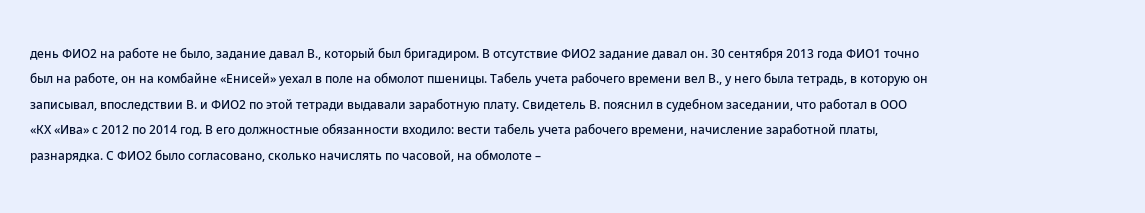день ФИО2 на работе не было, задание давал В., который был бригадиром. В отсутствие ФИО2 задание давал он. 30 сентября 2013 года ФИО1 точно был на работе, он на комбайне «Енисей» уехал в поле на обмолот пшеницы. Табель учета рабочего времени вел В., у него была тетрадь, в которую он записывал, впоследствии В. и ФИО2 по этой тетради выдавали заработную плату. Свидетель В. пояснил в судебном заседании, что работал в ООО «КХ «Ива» с 2012 по 2014 год. В его должностные обязанности входило: вести табель учета рабочего времени, начисление заработной платы, разнарядка. С ФИО2 было согласовано, сколько начислять по часовой, на обмолоте –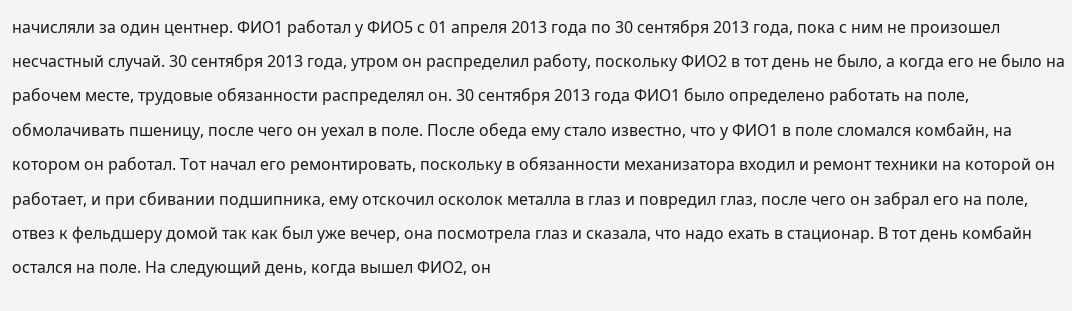начисляли за один центнер. ФИО1 работал у ФИО5 с 01 апреля 2013 года по 30 сентября 2013 года, пока с ним не произошел несчастный случай. 30 сентября 2013 года, утром он распределил работу, поскольку ФИО2 в тот день не было, а когда его не было на рабочем месте, трудовые обязанности распределял он. 30 сентября 2013 года ФИО1 было определено работать на поле, обмолачивать пшеницу, после чего он уехал в поле. После обеда ему стало известно, что у ФИО1 в поле сломался комбайн, на котором он работал. Тот начал его ремонтировать, поскольку в обязанности механизатора входил и ремонт техники на которой он работает, и при сбивании подшипника, ему отскочил осколок металла в глаз и повредил глаз, после чего он забрал его на поле, отвез к фельдшеру домой так как был уже вечер, она посмотрела глаз и сказала, что надо ехать в стационар. В тот день комбайн остался на поле. На следующий день, когда вышел ФИО2, он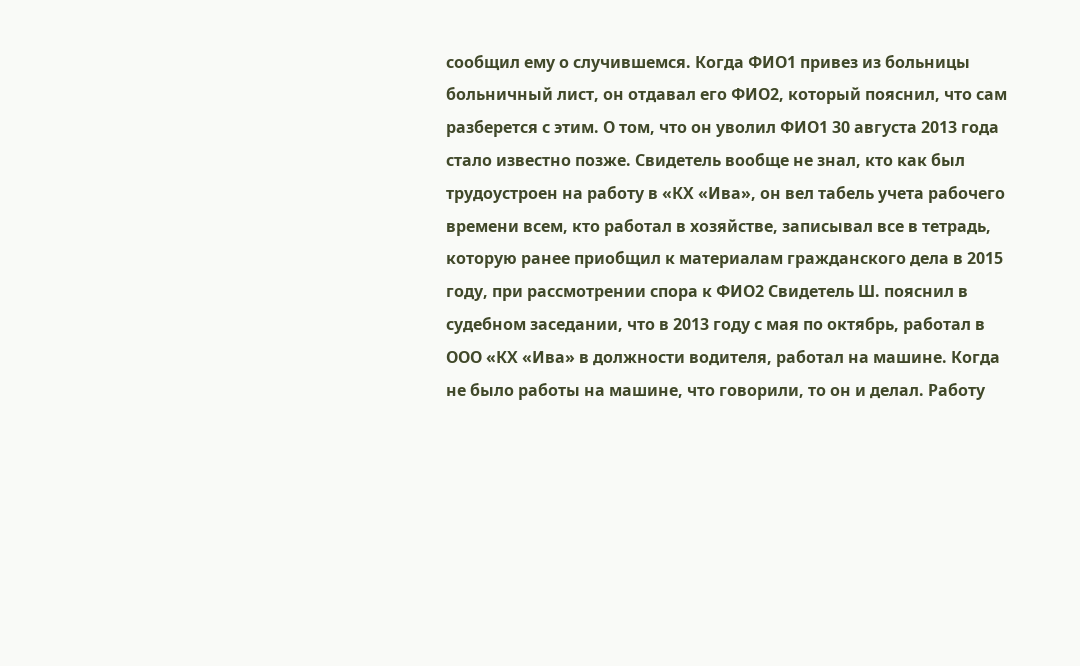сообщил ему о случившемся. Когда ФИО1 привез из больницы больничный лист, он отдавал его ФИО2, который пояснил, что сам разберется с этим. О том, что он уволил ФИО1 30 августа 2013 года стало известно позже. Свидетель вообще не знал, кто как был трудоустроен на работу в «КХ «Ива», он вел табель учета рабочего времени всем, кто работал в хозяйстве, записывал все в тетрадь, которую ранее приобщил к материалам гражданского дела в 2015 году, при рассмотрении спора к ФИО2 Свидетель Ш. пояснил в судебном заседании, что в 2013 году с мая по октябрь, работал в ООО «КХ «Ива» в должности водителя, работал на машине. Когда не было работы на машине, что говорили, то он и делал. Работу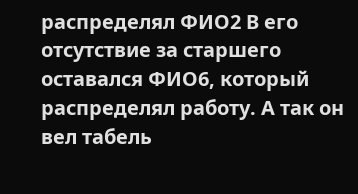распределял ФИО2 В его отсутствие за старшего оставался ФИО6, который распределял работу. А так он вел табель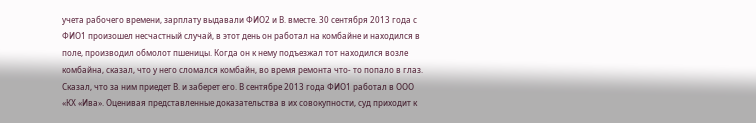учета рабочего времени, зарплату выдавали ФИО2 и В. вместе. 30 сентября 2013 года с ФИО1 произошел несчастный случай, в этот день он работал на комбайне и находился в поле, производил обмолот пшеницы. Когда он к нему подъезжал тот находился возле комбайна, сказал, что у него сломался комбайн, во время ремонта что- то попало в глаз. Сказал, что за ним приедет В. и заберет его. В сентябре 2013 года ФИО1 работал в ООО «КХ «Ива». Оценивая представленные доказательства в их совокупности, суд приходит к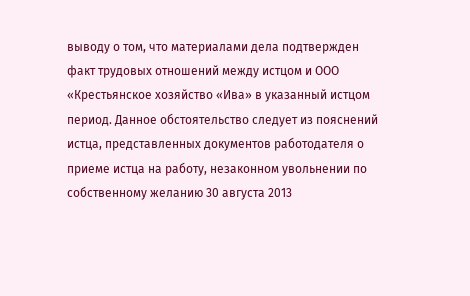выводу о том, что материалами дела подтвержден факт трудовых отношений между истцом и ООО «Крестьянское хозяйство «Ива» в указанный истцом период. Данное обстоятельство следует из пояснений истца, представленных документов работодателя о приеме истца на работу, незаконном увольнении по собственному желанию 30 августа 2013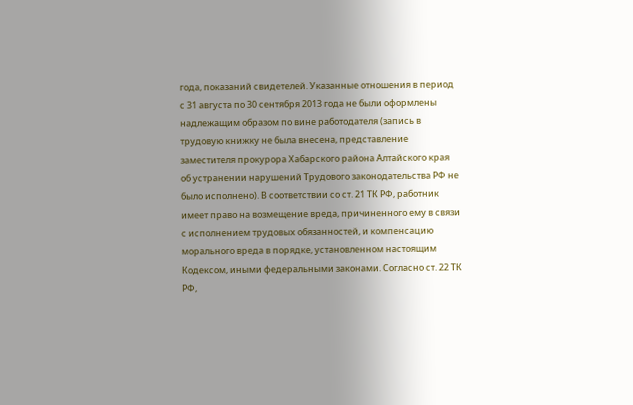года, показаний свидетелей. Указанные отношения в период с 31 августа по 30 сентября 2013 года не были оформлены надлежащим образом по вине работодателя (запись в трудовую книжку не была внесена, представление заместителя прокурора Хабарского района Алтайского края об устранении нарушений Трудового законодательства РФ не было исполнено). В соответствии со ст. 21 ТК РФ, работник имеет право на возмещение вреда, причиненного ему в связи с исполнением трудовых обязанностей, и компенсацию морального вреда в порядке, установленном настоящим Кодексом, иными федеральными законами. Согласно ст. 22 ТК РФ,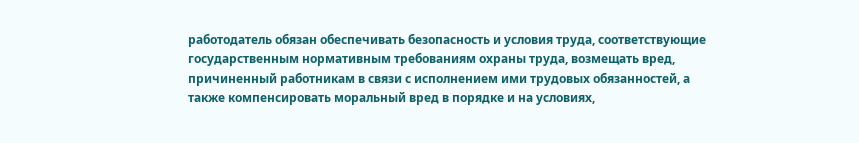работодатель обязан обеспечивать безопасность и условия труда, соответствующие государственным нормативным требованиям охраны труда, возмещать вред, причиненный работникам в связи с исполнением ими трудовых обязанностей, а также компенсировать моральный вред в порядке и на условиях,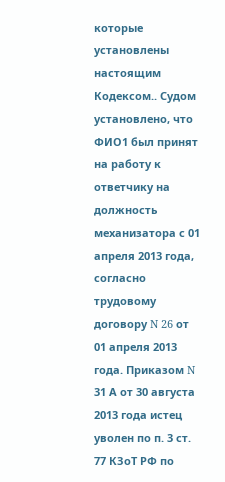которые установлены настоящим Кодексом.. Судом установлено, что ФИО1 был принят на работу к ответчику на должность механизатора с 01 апреля 2013 года, согласно трудовому договору N 26 от 01 апреля 2013 года. Приказом N 31 А от 30 августа 2013 года истец уволен по п. 3 ст. 77 КЗоТ РФ по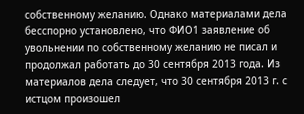собственному желанию. Однако материалами дела бесспорно установлено, что ФИО1 заявление об увольнении по собственному желанию не писал и продолжал работать до 30 сентября 2013 года. Из материалов дела следует, что 30 сентября 2013 г. с истцом произошел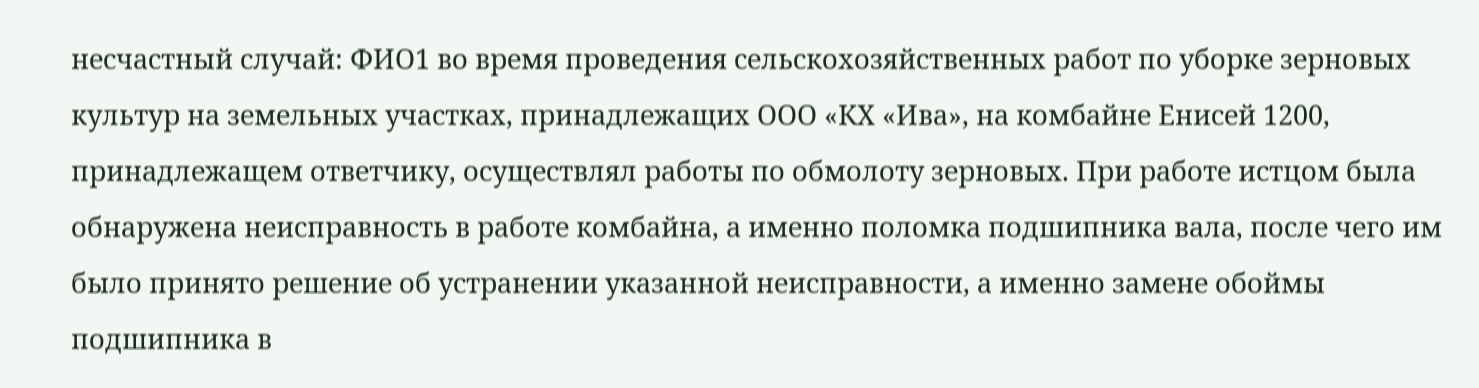несчастный случай: ФИО1 во время проведения сельскохозяйственных работ по уборке зерновых культур на земельных участках, принадлежащих ООО «КХ «Ива», на комбайне Енисей 1200, принадлежащем ответчику, осуществлял работы по обмолоту зерновых. При работе истцом была обнаружена неисправность в работе комбайна, а именно поломка подшипника вала, после чего им было принято решение об устранении указанной неисправности, а именно замене обоймы подшипника в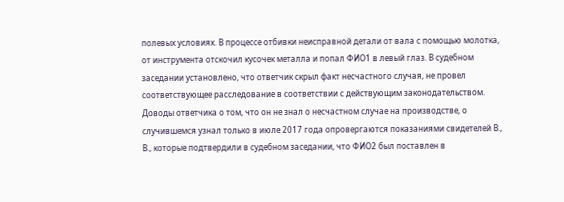полевых условиях. В процессе отбивки неисправной детали от вала с помощью молотка, от инструмента отскочил кусочек металла и попал ФИО1 в левый глаз. В судебном заседании установлено, что ответчик скрыл факт несчастного случая, не провел соответствующее расследование в соответствии с действующим законодательством. Доводы ответчика о том, что он не знал о несчастном случае на производстве, о случившемся узнал только в июле 2017 года опровергаются показаниями свидетелей В., В., которые подтвердили в судебном заседании, что ФИО2 был поставлен в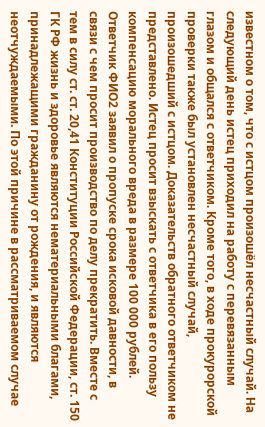известном о том, что с истцом произошёл несчастный случай. На следующий день истец приходил на работу с перевязанным глазом и общался с ответчиком. Кроме того, в ходе прокурорской проверки также был установлен несчастный случай, произошедший с истцом. Доказательств обратного ответчиком не представлено. Истец просит взыскать с ответчика в его пользу компенсацию морального вреда в размере 100 000 рублей. Ответчик ФИО2 заявил о пропуске срока исковой давности, в связи с чем просит производство по делу прекратить. Вместе с тем в силу ст. ст. 20,41 Конституции Российской Федерации, ст. 150 ГК РФ жизнь и здоровье являются нематериальными благами, принадлежащими гражданину от рождения, и являются неотчуждаемыми. По этой причине в рассматриваемом случае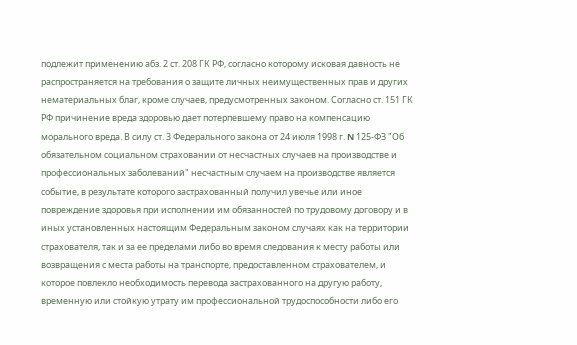подлежит применению абз. 2 ст. 208 ГК РФ, согласно которому исковая давность не распространяется на требования о защите личных неимущественных прав и других нематериальных благ, кроме случаев, предусмотренных законом. Согласно ст. 151 ГК РФ причинение вреда здоровью дает потерпевшему право на компенсацию морального вреда. В силу ст. 3 Федерального закона от 24 июля 1998 г. N 125-ФЗ "Об обязательном социальном страховании от несчастных случаев на производстве и профессиональных заболеваний" несчастным случаем на производстве является событие, в результате которого застрахованный получил увечье или иное повреждение здоровья при исполнении им обязанностей по трудовому договору и в иных установленных настоящим Федеральным законом случаях как на территории страхователя, так и за ее пределами либо во время следования к месту работы или возвращения с места работы на транспорте, предоставленном страхователем, и которое повлекло необходимость перевода застрахованного на другую работу, временную или стойкую утрату им профессиональной трудоспособности либо его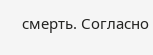смерть. Согласно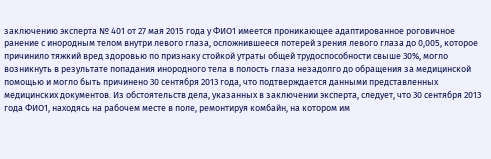заключению эксперта № 401 от 27 мая 2015 года у ФИО1 имеется проникающее адаптированное роговичное ранение с инородным телом внутри левого глаза, осложнившееся потерей зрения левого глаза до 0,005, которое причинило тяжкий вред здоровью по признаку стойкой утраты общей трудоспособности свыше 30%, могло возникнуть в результате попадания инородного тела в полость глаза незадолго до обращения за медицинской помощью и могло быть причинено 30 сентября 2013 года, что подтверждается данными представленных медицинских документов. Из обстоятельств дела, указанных в заключении эксперта, следует, что 30 сентября 2013 года ФИО1, находясь на рабочем месте в поле, ремонтируя комбайн, на котором им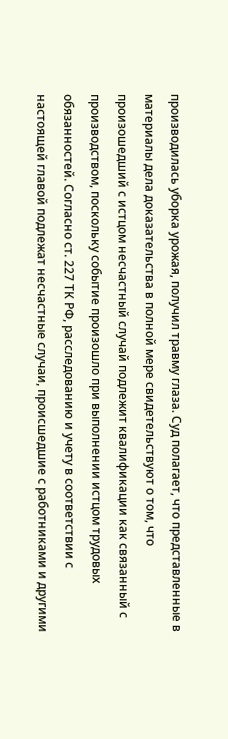производилась уборка урожая, получил травму глаза. Суд полагает, что представленные в материалы дела доказательства в полной мере свидетельствуют о том, что произошедший с истцом несчастный случай подлежит квалификации как связанный с производством, поскольку событие произошло при выполнении истцом трудовых обязанностей. Согласно ст. 227 ТК РФ, расследованию и учету в соответствии с настоящей главой подлежат несчастные случаи, происшедшие с работниками и другими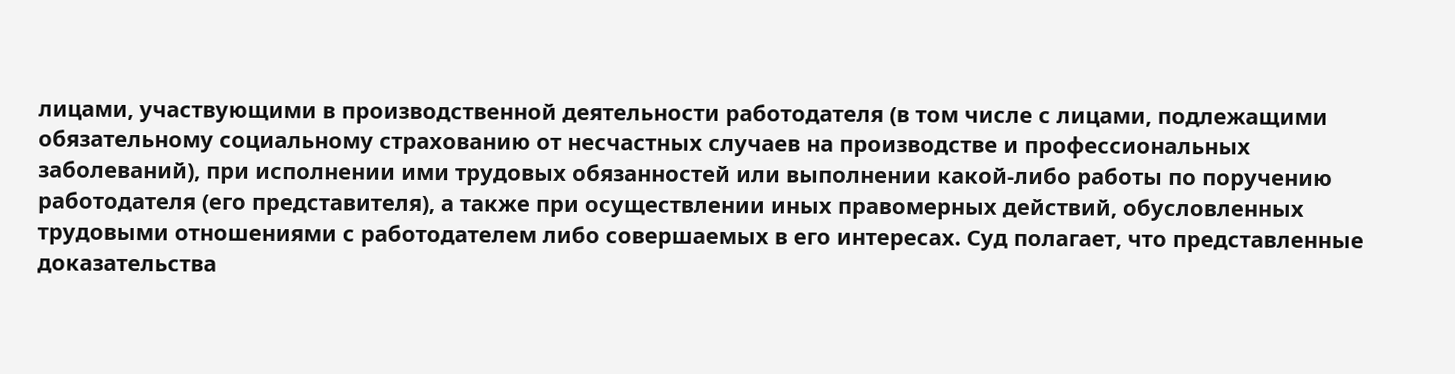лицами, участвующими в производственной деятельности работодателя (в том числе с лицами, подлежащими обязательному социальному страхованию от несчастных случаев на производстве и профессиональных заболеваний), при исполнении ими трудовых обязанностей или выполнении какой-либо работы по поручению работодателя (его представителя), а также при осуществлении иных правомерных действий, обусловленных трудовыми отношениями с работодателем либо совершаемых в его интересах. Суд полагает, что представленные доказательства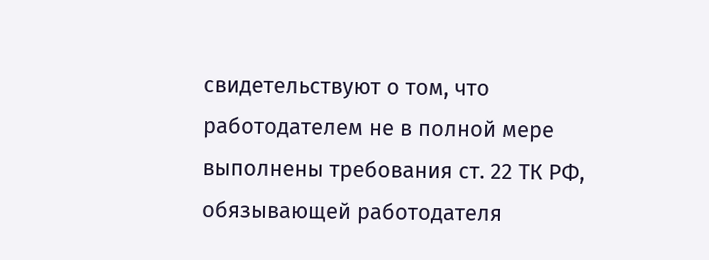свидетельствуют о том, что работодателем не в полной мере выполнены требования ст. 22 ТК РФ, обязывающей работодателя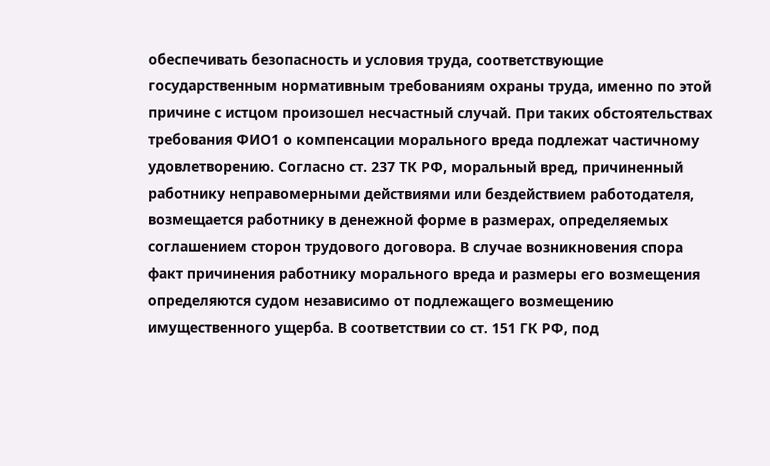обеспечивать безопасность и условия труда, соответствующие государственным нормативным требованиям охраны труда, именно по этой причине с истцом произошел несчастный случай. При таких обстоятельствах требования ФИО1 о компенсации морального вреда подлежат частичному удовлетворению. Согласно ст. 237 ТК РФ, моральный вред, причиненный работнику неправомерными действиями или бездействием работодателя, возмещается работнику в денежной форме в размерах, определяемых соглашением сторон трудового договора. В случае возникновения спора факт причинения работнику морального вреда и размеры его возмещения определяются судом независимо от подлежащего возмещению имущественного ущерба. В соответствии со ст. 151 ГК РФ, под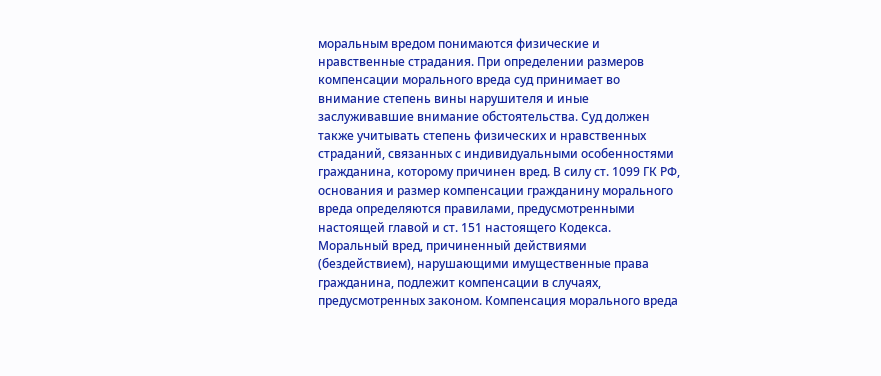моральным вредом понимаются физические и нравственные страдания. При определении размеров компенсации морального вреда суд принимает во внимание степень вины нарушителя и иные заслуживавшие внимание обстоятельства. Суд должен также учитывать степень физических и нравственных страданий, связанных с индивидуальными особенностями гражданина, которому причинен вред. В силу ст. 1099 ГК РФ, основания и размер компенсации гражданину морального вреда определяются правилами, предусмотренными настоящей главой и ст. 151 настоящего Кодекса. Моральный вред, причиненный действиями (бездействием), нарушающими имущественные права гражданина, подлежит компенсации в случаях, предусмотренных законом. Компенсация морального вреда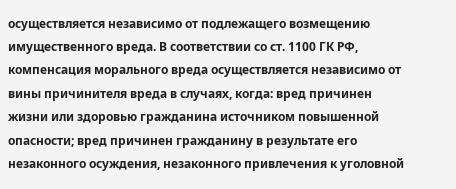осуществляется независимо от подлежащего возмещению имущественного вреда. В соответствии со ст. 1100 ГК РФ, компенсация морального вреда осуществляется независимо от вины причинителя вреда в случаях, когда: вред причинен жизни или здоровью гражданина источником повышенной опасности; вред причинен гражданину в результате его незаконного осуждения, незаконного привлечения к уголовной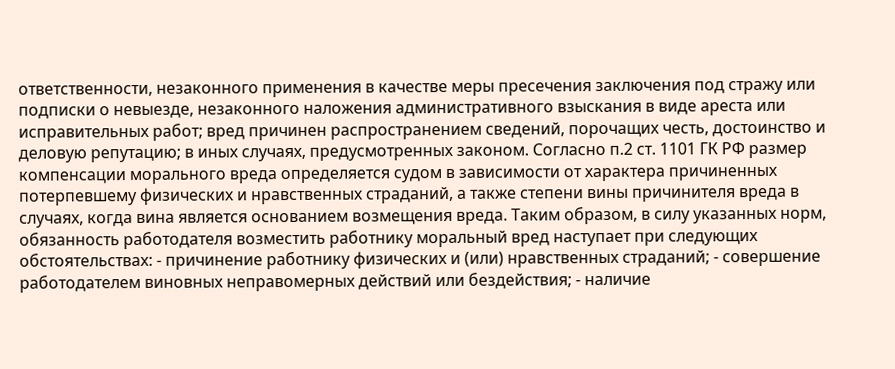ответственности, незаконного применения в качестве меры пресечения заключения под стражу или подписки о невыезде, незаконного наложения административного взыскания в виде ареста или исправительных работ; вред причинен распространением сведений, порочащих честь, достоинство и деловую репутацию; в иных случаях, предусмотренных законом. Согласно п.2 ст. 1101 ГК РФ размер компенсации морального вреда определяется судом в зависимости от характера причиненных потерпевшему физических и нравственных страданий, а также степени вины причинителя вреда в случаях, когда вина является основанием возмещения вреда. Таким образом, в силу указанных норм, обязанность работодателя возместить работнику моральный вред наступает при следующих обстоятельствах: - причинение работнику физических и (или) нравственных страданий; - совершение работодателем виновных неправомерных действий или бездействия; - наличие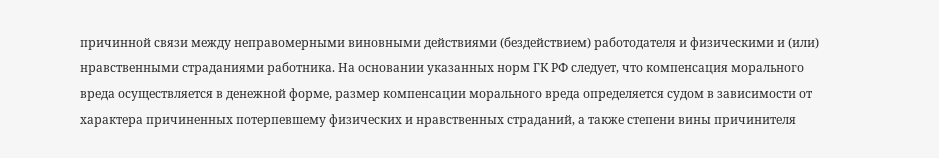причинной связи между неправомерными виновными действиями (бездействием) работодателя и физическими и (или) нравственными страданиями работника. На основании указанных норм ГК РФ следует, что компенсация морального вреда осуществляется в денежной форме, размер компенсации морального вреда определяется судом в зависимости от характера причиненных потерпевшему физических и нравственных страданий, а также степени вины причинителя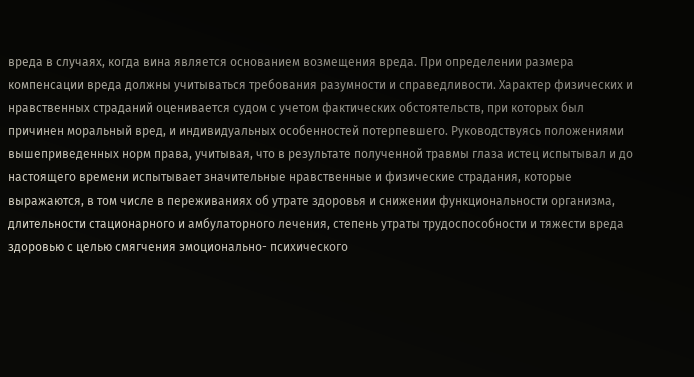вреда в случаях, когда вина является основанием возмещения вреда. При определении размера компенсации вреда должны учитываться требования разумности и справедливости. Характер физических и нравственных страданий оценивается судом с учетом фактических обстоятельств, при которых был причинен моральный вред, и индивидуальных особенностей потерпевшего. Руководствуясь положениями вышеприведенных норм права, учитывая, что в результате полученной травмы глаза истец испытывал и до настоящего времени испытывает значительные нравственные и физические страдания, которые выражаются, в том числе в переживаниях об утрате здоровья и снижении функциональности организма, длительности стационарного и амбулаторного лечения, степень утраты трудоспособности и тяжести вреда здоровью с целью смягчения эмоционально- психического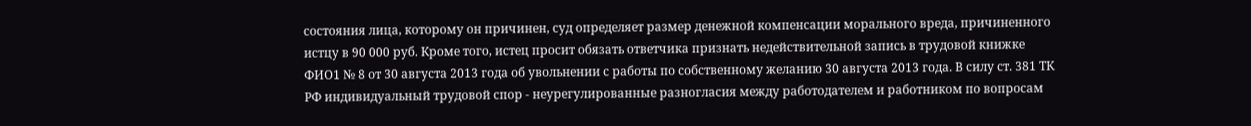состояния лица, которому он причинен, суд определяет размер денежной компенсации морального вреда, причиненного истцу в 90 000 руб. Кроме того, истец просит обязать ответчика признать недействительной запись в трудовой книжке ФИО1 № 8 от 30 августа 2013 года об увольнении с работы по собственному желанию 30 августа 2013 года. В силу ст. 381 ТК РФ индивидуальный трудовой спор - неурегулированные разногласия между работодателем и работником по вопросам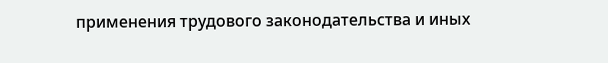применения трудового законодательства и иных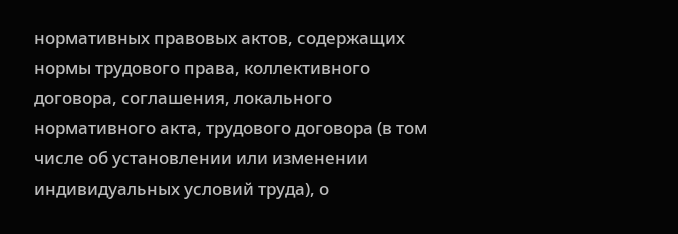нормативных правовых актов, содержащих нормы трудового права, коллективного договора, соглашения, локального нормативного акта, трудового договора (в том числе об установлении или изменении индивидуальных условий труда), о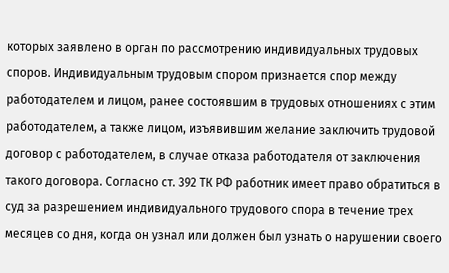которых заявлено в орган по рассмотрению индивидуальных трудовых споров. Индивидуальным трудовым спором признается спор между работодателем и лицом, ранее состоявшим в трудовых отношениях с этим работодателем, а также лицом, изъявившим желание заключить трудовой договор с работодателем, в случае отказа работодателя от заключения такого договора. Согласно ст. 392 ТК РФ работник имеет право обратиться в суд за разрешением индивидуального трудового спора в течение трех месяцев со дня, когда он узнал или должен был узнать о нарушении своего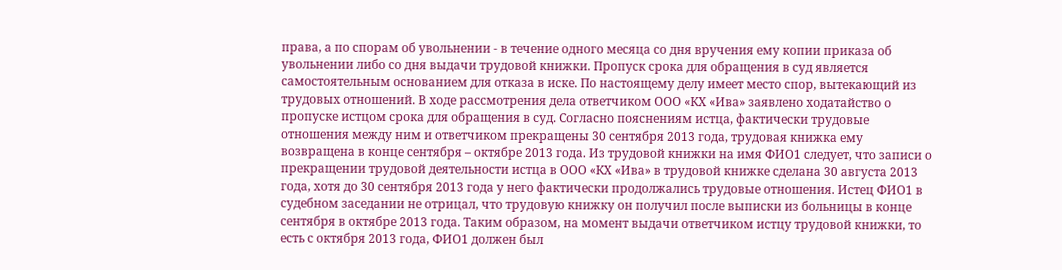права, а по спорам об увольнении - в течение одного месяца со дня вручения ему копии приказа об увольнении либо со дня выдачи трудовой книжки. Пропуск срока для обращения в суд является самостоятельным основанием для отказа в иске. По настоящему делу имеет место спор, вытекающий из трудовых отношений. В ходе рассмотрения дела ответчиком ООО «КХ «Ива» заявлено ходатайство о пропуске истцом срока для обращения в суд. Согласно пояснениям истца, фактически трудовые отношения между ним и ответчиком прекращены 30 сентября 2013 года, трудовая книжка ему возвращена в конце сентября – октябре 2013 года. Из трудовой книжки на имя ФИО1 следует, что записи о прекращении трудовой деятельности истца в ООО «КХ «Ива» в трудовой книжке сделана 30 августа 2013 года, хотя до 30 сентября 2013 года у него фактически продолжались трудовые отношения. Истец ФИО1 в судебном заседании не отрицал, что трудовую книжку он получил после выписки из больницы в конце сентября в октябре 2013 года. Таким образом, на момент выдачи ответчиком истцу трудовой книжки, то есть с октября 2013 года, ФИО1 должен был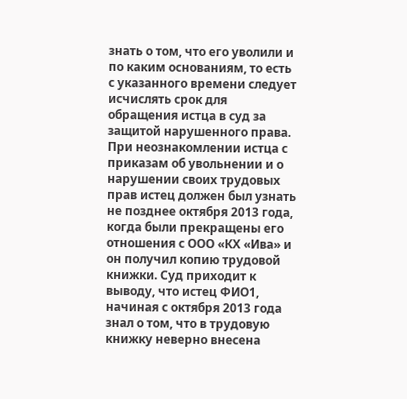знать о том, что его уволили и по каким основаниям, то есть с указанного времени следует исчислять срок для обращения истца в суд за защитой нарушенного права. При неознакомлении истца с приказам об увольнении и о нарушении своих трудовых прав истец должен был узнать не позднее октября 2013 года, когда были прекращены его отношения с ООО «КХ «Ива» и он получил копию трудовой книжки. Суд приходит к выводу, что истец ФИО1, начиная с октября 2013 года знал о том, что в трудовую книжку неверно внесена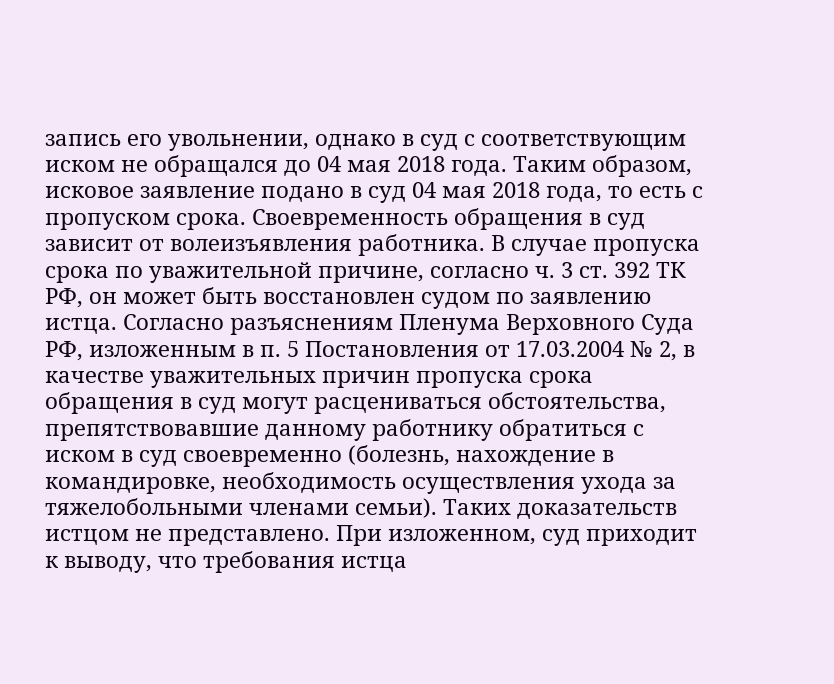запись его увольнении, однако в суд с соответствующим иском не обращался до 04 мая 2018 года. Таким образом, исковое заявление подано в суд 04 мая 2018 года, то есть с пропуском срока. Своевременность обращения в суд зависит от волеизъявления работника. В случае пропуска срока по уважительной причине, согласно ч. 3 ст. 392 ТК РФ, он может быть восстановлен судом по заявлению истца. Согласно разъяснениям Пленума Верховного Суда РФ, изложенным в п. 5 Постановления от 17.03.2004 № 2, в качестве уважительных причин пропуска срока обращения в суд могут расцениваться обстоятельства, препятствовавшие данному работнику обратиться с иском в суд своевременно (болезнь, нахождение в командировке, необходимость осуществления ухода за тяжелобольными членами семьи). Таких доказательств истцом не представлено. При изложенном, суд приходит к выводу, что требования истца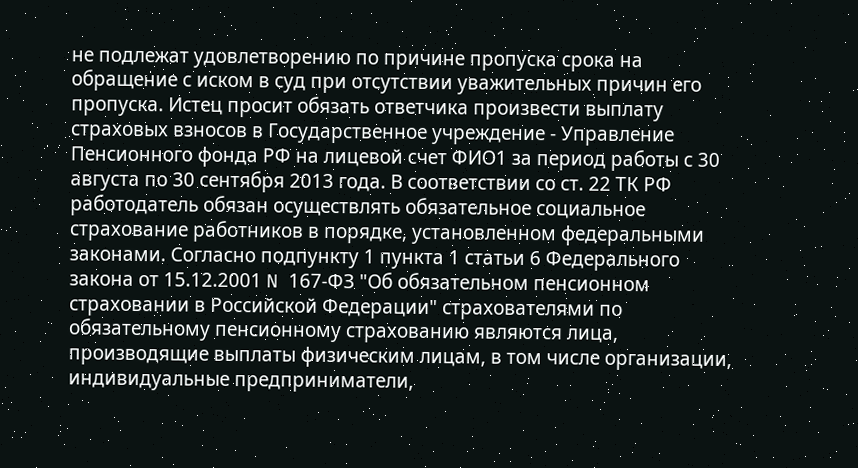не подлежат удовлетворению по причине пропуска срока на обращение с иском в суд при отсутствии уважительных причин его пропуска. Истец просит обязать ответчика произвести выплату страховых взносов в Государственное учреждение - Управление Пенсионного фонда РФ на лицевой счет ФИО1 за период работы с 30 августа по 30 сентября 2013 года. В соответствии со ст. 22 ТК РФ работодатель обязан осуществлять обязательное социальное страхование работников в порядке, установленном федеральными законами. Согласно подпункту 1 пункта 1 статьи 6 Федерального закона от 15.12.2001 N 167-ФЗ "Об обязательном пенсионном страховании в Российской Федерации" страхователями по обязательному пенсионному страхованию являются лица, производящие выплаты физическим лицам, в том числе организации, индивидуальные предприниматели,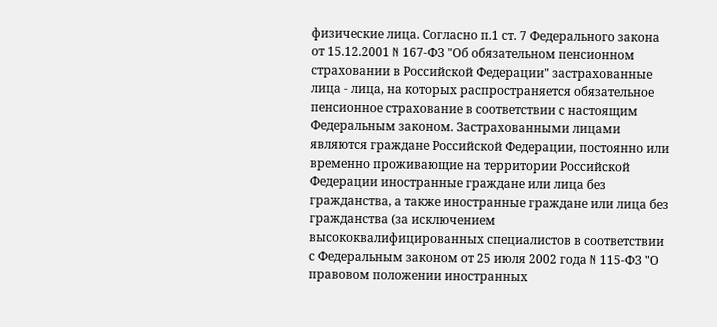физические лица. Согласно п.1 ст. 7 Федерального закона от 15.12.2001 N 167-ФЗ "Об обязательном пенсионном страховании в Российской Федерации" застрахованные лица - лица, на которых распространяется обязательное пенсионное страхование в соответствии с настоящим Федеральным законом. Застрахованными лицами являются граждане Российской Федерации, постоянно или временно проживающие на территории Российской Федерации иностранные граждане или лица без гражданства, а также иностранные граждане или лица без гражданства (за исключением высококвалифицированных специалистов в соответствии с Федеральным законом от 25 июля 2002 года N 115-ФЗ "О правовом положении иностранных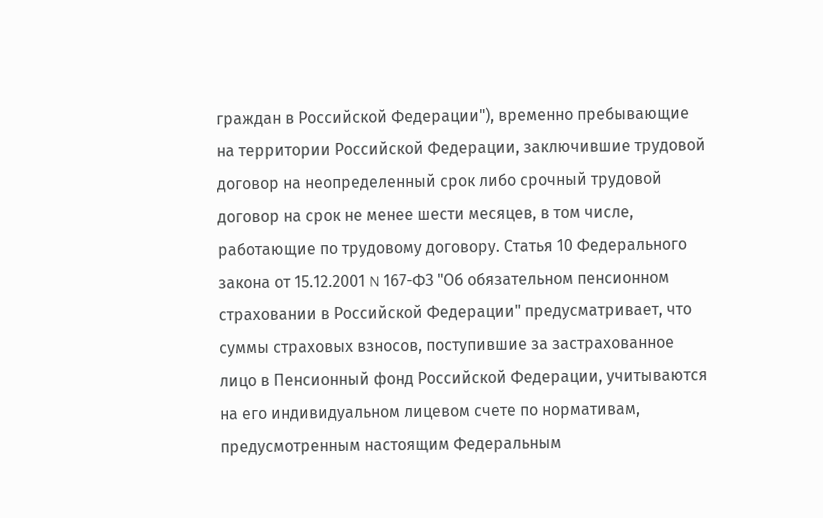граждан в Российской Федерации"), временно пребывающие на территории Российской Федерации, заключившие трудовой договор на неопределенный срок либо срочный трудовой договор на срок не менее шести месяцев, в том числе, работающие по трудовому договору. Статья 10 Федерального закона от 15.12.2001 N 167-ФЗ "Об обязательном пенсионном страховании в Российской Федерации" предусматривает, что суммы страховых взносов, поступившие за застрахованное лицо в Пенсионный фонд Российской Федерации, учитываются на его индивидуальном лицевом счете по нормативам, предусмотренным настоящим Федеральным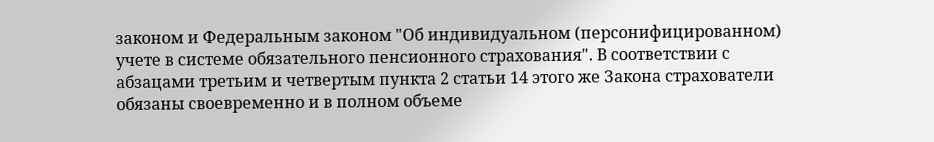законом и Федеральным законом "Об индивидуальном (персонифицированном) учете в системе обязательного пенсионного страхования". В соответствии с абзацами третьим и четвертым пункта 2 статьи 14 этого же Закона страхователи обязаны своевременно и в полном объеме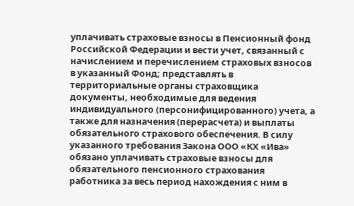уплачивать страховые взносы в Пенсионный фонд Российской Федерации и вести учет, связанный с начислением и перечислением страховых взносов в указанный Фонд; представлять в территориальные органы страховщика документы, необходимые для ведения индивидуального (персонифицированного) учета, а также для назначения (перерасчета) и выплаты обязательного страхового обеспечения. В силу указанного требования Закона ООО «КХ «Ива» обязано уплачивать страховые взносы для обязательного пенсионного страхования работника за весь период нахождения с ним в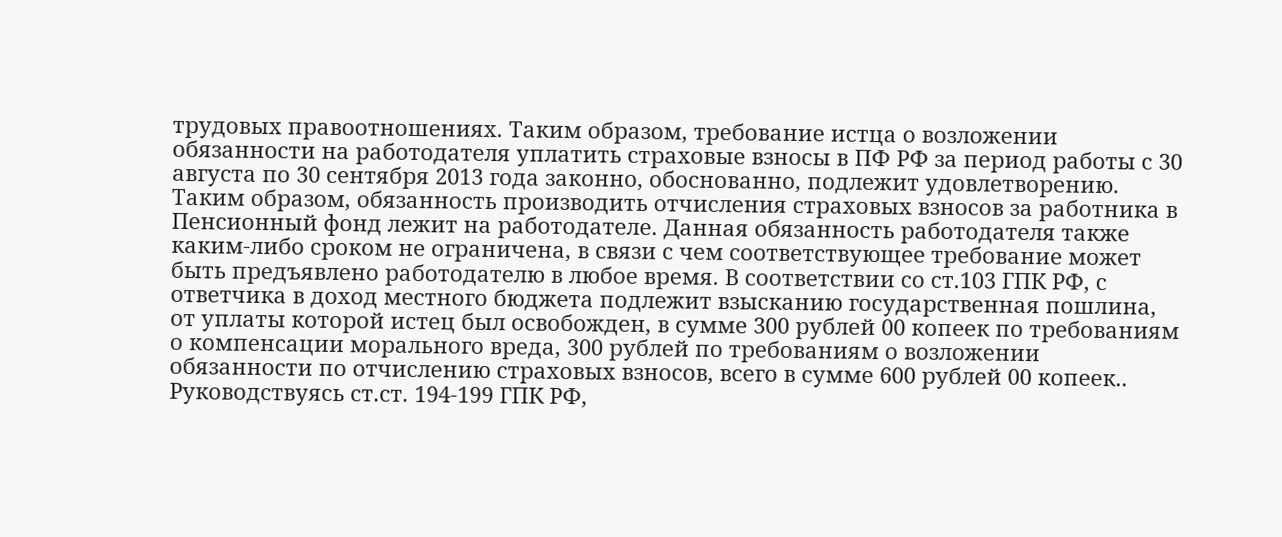трудовых правоотношениях. Таким образом, требование истца о возложении обязанности на работодателя уплатить страховые взносы в ПФ РФ за период работы с 30 августа по 30 сентября 2013 года законно, обоснованно, подлежит удовлетворению. Таким образом, обязанность производить отчисления страховых взносов за работника в Пенсионный фонд лежит на работодателе. Данная обязанность работодателя также каким-либо сроком не ограничена, в связи с чем соответствующее требование может быть предъявлено работодателю в любое время. В соответствии со ст.103 ГПК РФ, с ответчика в доход местного бюджета подлежит взысканию государственная пошлина, от уплаты которой истец был освобожден, в сумме 300 рублей 00 копеек по требованиям о компенсации морального вреда, 300 рублей по требованиям о возложении обязанности по отчислению страховых взносов, всего в сумме 600 рублей 00 копеек.. Руководствуясь ст.ст. 194-199 ГПК РФ,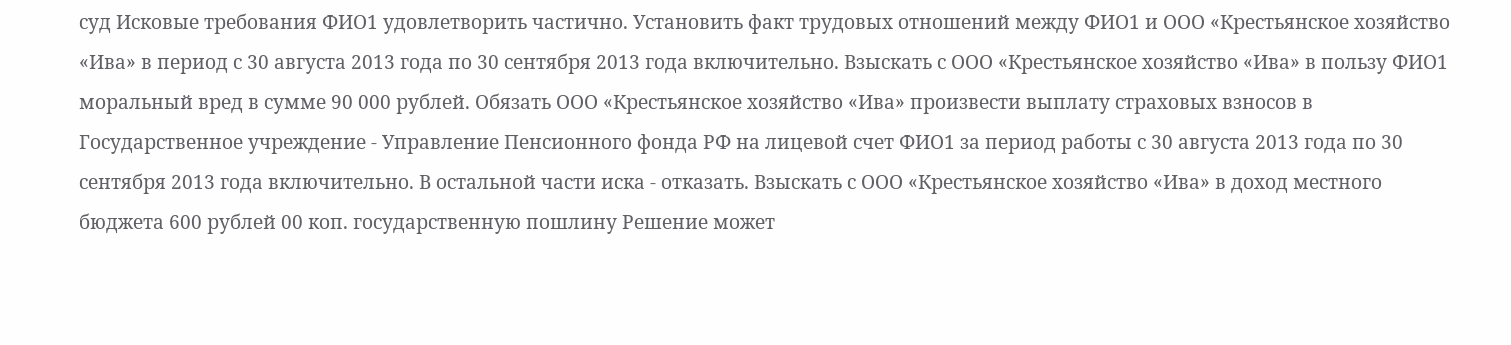суд Исковые требования ФИО1 удовлетворить частично. Установить факт трудовых отношений между ФИО1 и ООО «Крестьянское хозяйство «Ива» в период с 30 августа 2013 года по 30 сентября 2013 года включительно. Взыскать с ООО «Крестьянское хозяйство «Ива» в пользу ФИО1 моральный вред в сумме 90 000 рублей. Обязать ООО «Крестьянское хозяйство «Ива» произвести выплату страховых взносов в Государственное учреждение - Управление Пенсионного фонда РФ на лицевой счет ФИО1 за период работы с 30 августа 2013 года по 30 сентября 2013 года включительно. В остальной части иска - отказать. Взыскать с ООО «Крестьянское хозяйство «Ива» в доход местного бюджета 600 рублей 00 коп. государственную пошлину Решение может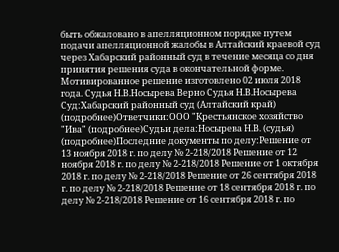быть обжаловано в апелляционном порядке путем подачи апелляционной жалобы в Алтайский краевой суд через Хабарский районный суд в течение месяца со дня принятия решения суда в окончательной форме. Мотивированное решение изготовлено 02 июля 2018 года. Судья Н.В.Носырева Верно Судья Н.В.Носырева Суд:Хабарский районный суд (Алтайский край) (подробнее)Ответчики:ООО "Крестьянское хозяйство "Ива" (подробнее)Судьи дела:Носырева Н.В. (судья) (подробнее)Последние документы по делу:Решение от 13 ноября 2018 г. по делу № 2-218/2018 Решение от 12 ноября 2018 г. по делу № 2-218/2018 Решение от 1 октября 2018 г. по делу № 2-218/2018 Решение от 26 сентября 2018 г. по делу № 2-218/2018 Решение от 18 сентября 2018 г. по делу № 2-218/2018 Решение от 16 сентября 2018 г. по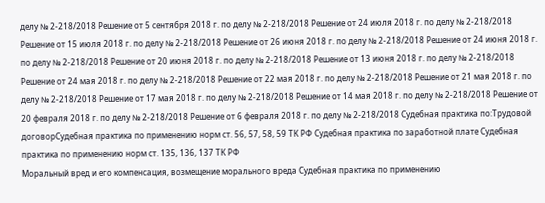делу № 2-218/2018 Решение от 5 сентября 2018 г. по делу № 2-218/2018 Решение от 24 июля 2018 г. по делу № 2-218/2018 Решение от 15 июля 2018 г. по делу № 2-218/2018 Решение от 26 июня 2018 г. по делу № 2-218/2018 Решение от 24 июня 2018 г. по делу № 2-218/2018 Решение от 20 июня 2018 г. по делу № 2-218/2018 Решение от 13 июня 2018 г. по делу № 2-218/2018 Решение от 24 мая 2018 г. по делу № 2-218/2018 Решение от 22 мая 2018 г. по делу № 2-218/2018 Решение от 21 мая 2018 г. по делу № 2-218/2018 Решение от 17 мая 2018 г. по делу № 2-218/2018 Решение от 14 мая 2018 г. по делу № 2-218/2018 Решение от 20 февраля 2018 г. по делу № 2-218/2018 Решение от 6 февраля 2018 г. по делу № 2-218/2018 Судебная практика по:Трудовой договорСудебная практика по применению норм ст. 56, 57, 58, 59 ТК РФ Судебная практика по заработной плате Судебная практика по применению норм ст. 135, 136, 137 ТК РФ
Моральный вред и его компенсация, возмещение морального вреда Судебная практика по применению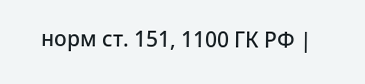норм ст. 151, 1100 ГК РФ |